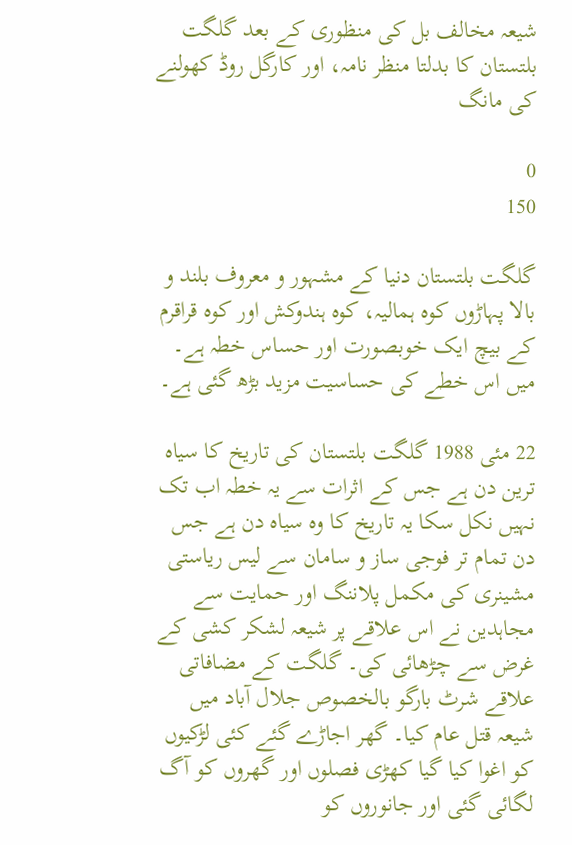شیعہ مخالف بل کی منظوری کے بعد گلگت بلتستان کا بدلتا منظر نامہ، اور کارگل روڈ کھولنے کی مانگ

0
150

گلگت بلتستان دنیا کے مشہور و معروف بلند و بالا پہاڑوں کوہ ہمالیہ، کوہ ہندوکش اور کوہ قراقرم کے بیچ ایک خوبصورت اور حساس خطہ ہے۔ میں اس خطے کی حساسیت مزید بڑھ گئی ہے۔

22 مئی 1988 گلگت بلتستان کی تاریخ کا سیاہ ترین دن ہے جس کے اثرات سے یہ خطہ اب تک نہیں نکل سکا یہ تاریخ کا وہ سیاہ دن ہے جس دن تمام تر فوجی ساز و سامان سے لیس ریاستی مشینری کی مکمل پلاننگ اور حمایت سے مجاہدین نے اس علاقے پر شیعہ لشکر کشی کے غرض سے چڑھائی کی۔ گلگت کے مضافاتی علاقے شرٹ بارگو بالخصوص جلال آباد میں شیعہ قتل عام کیا۔ گھر اجاڑے گئے کئی لڑکیوں کو اغوا کیا گیا کھڑی فصلوں اور گھروں کو آگ لگائی گئی اور جانوروں کو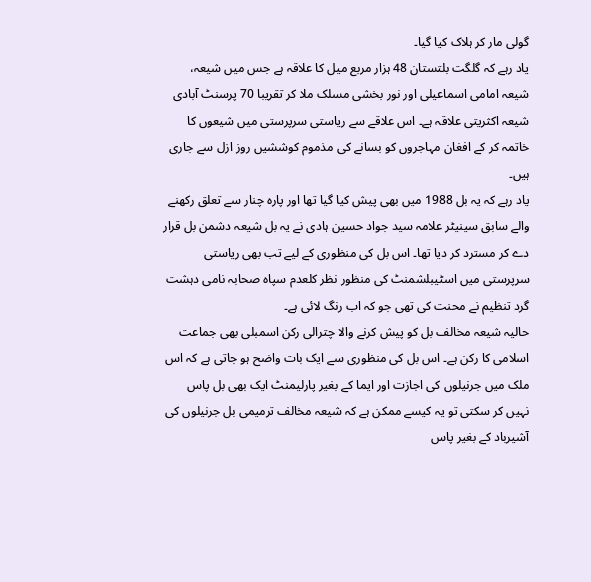گولی مار کر ہلاک کیا گیا۔
یاد رہے کہ گلگت بلتستان 48 ہزار مربع میل کا علاقہ ہے جس میں شیعہ، شیعہ امامی اسماعیلی اور نور بخشی مسلک ملا کر تقریبا 70 پرسنٹ آبادی شیعہ اکثریتی علاقہ ہے۔ اس علاقے سے ریاستی سرپرستی میں شیعوں کا خاتمہ کر کے افغان مہاجروں کو بسانے کی مذموم کوششیں روز ازل سے جاری ہیں۔
یاد رہے کہ یہ بل 1988 میں بھی پیش کیا گیا تھا اور پارہ چنار سے تعلق رکھنے والے سابق سینیٹر علامہ سید جواد حسین ہادی نے یہ بل شیعہ دشمن بل قرار دے کر مسترد کر دیا تھا۔ اس بل کی منظوری کے لیے تب بھی ریاستی سرپرستی میں اسٹیبلشمنٹ کی منظور نظر کلعدم سپاہ صحابہ نامی دہشت گرد تنظیم نے محنت کی تھی جو کہ اب رنگ لائی ہے۔
حالیہ شیعہ مخالف بل کو پیش کرنے والا چترالی رکن اسمبلی بھی جماعت اسلامی کا رکن ہے۔ اس بل کی منظوری سے ایک بات واضح ہو جاتی ہے کہ اس ملک میں جرنیلوں کی اجازت اور ایما کے بغیر پارلیمنٹ ایک بھی بل پاس نہیں کر سکتی تو یہ کیسے ممکن ہے کہ شیعہ مخالف ترمیمی بل جرنیلوں کی آشیرباد کے بغیر پاس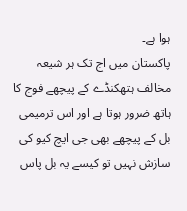ہوا ہے۔
پاکستان میں اج تک ہر شیعہ مخالف ہتھکنڈے کے پیچھے فوج کا ہاتھ ضرور ہوتا ہے اور اس ترمیمی بل کے پیچھے بھی جی ایچ کیو کی سازش نہیں تو کیسے یہ بل پاس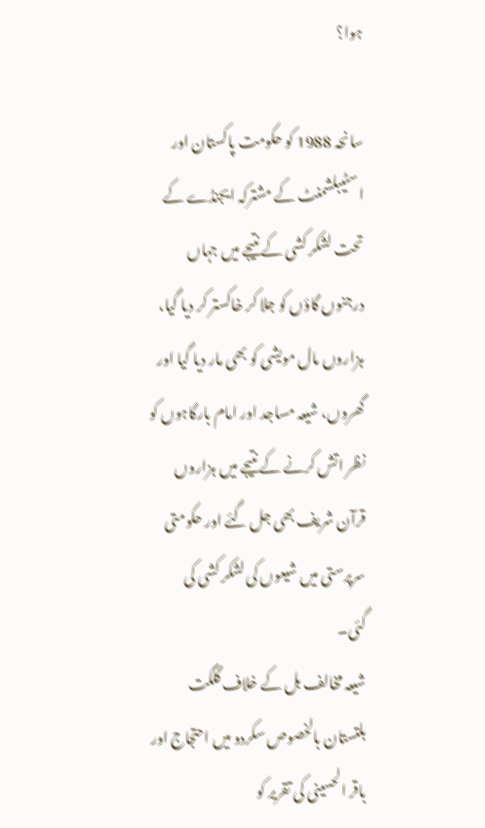ہوا؟

سانحہ 1988 کو حکومت پاکستان اور اسٹیبلشمنٹ کے مشترکہ ایجنڈے کے تحت لشکر کشی کے نتیجے میں جہاں درجنوں گاؤں کو جلا کر خاکستر کر دیا گیا، ہزاروں مال مویشی کو بھی مار دیا گیا اور گھروں، شیعہ مساجد اور امام بارگاہوں کو نظر اتش کرنے کے نتیجے میں ہزاروں قرآن شریف بھی جل گئے اور حکومتی سرپرستی میں شیعوں کی لشکر کشی کی گئی۔
شیعہ مخالف بل کے خلاف گلگت بلتستان بالخصوص سکردو میں احتجاج اور باقر الحسینی کی تقریر کو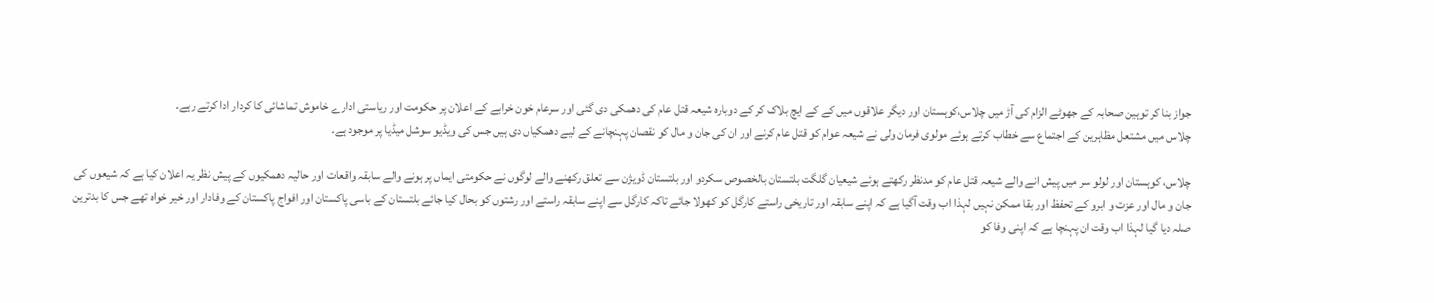جواز بنا کر توہین صحابہ کے جھوٹے الزام کی آڑ میں چلاس،کوہستان اور دیگر علاقوں میں کے کے ایچ بلاک کر کے دوبارہ شیعہ قتل عام کی دھمکی دی گئی اور سرعام خون خرابے کے اعلان پر حکومت اور ریاستی ادارے خاموش تماشائی کا کردار ادا کرتے رہے۔
چلاس میں مشتعل مظاہرین کے اجتماع سے خطاب کرتے ہوئے مولوی فرمان ولی نے شیعہ عوام کو قتل عام کرنے اور ان کی جان و مال کو نقصان پہنچانے کے لیے دھمکیاں دی ہیں جس کی ویڈیو سوشل میڈیا پر موجود ہے۔

چلاس، کوہستان اور لولو سر میں پیش انے والے شیعہ قتل عام کو مدنظر رکھتے ہوئے شیعیان گلگت بلتستان بالخصوص سکردو اور بلتستان ڈویژن سے تعلق رکھنے والے لوگوں نے حکومتی ایماں پر ہونے والے سابقہ واقعات اور حالیہ دھمکیوں کے پیش نظر یہ اعلان کیا ہے کہ شیعوں کی جان و مال اور عزت و ابرو کے تحفظ اور بقا ممکن نہیں لہذا اب وقت آگیا ہے کہ اپنے سابقہ اور تاریخی راستے کارگل کو کھولا جائے تاکہ کارگل سے اپنے سابقہ راستے اور رشتوں کو بحال کیا جائے بلتستان کے باسی پاکستان اور افواج پاکستان کے وفادار اور خیر خواہ تھے جس کا بدترین صلہ دیا گیا لہذا اب وقت ان پہنچا ہے کہ اپنی وفا کو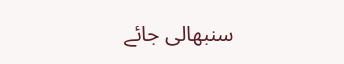سنبھالی جائے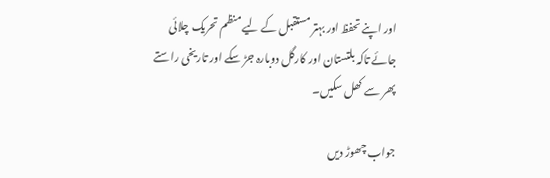اور اپنے تحفظ اور بہتر مستقبل کے لیے منظم تحریک چلائی جائے تاکہ بلتستان اور کارگل دوبارہ جڑ سکے اور تاریخی راستے پھر سے کھل سکیں۔

جواب چھوڑ دیں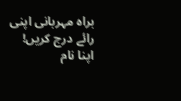براہ مہربانی اپنی رائے درج کریں!
اپنا نام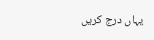یہاں درج کریں